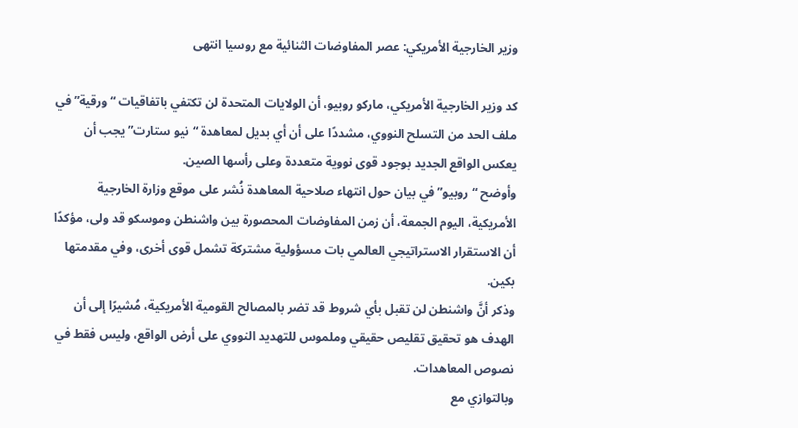وزير الخارجية الأمريكي: عصر المفاوضات الثنائية مع روسيا انتهى

كد وزير الخارجية الأمريكي، ماركو روبيو، أن الولايات المتحدة لن تكتفي باتفاقيات “ورقية” في ملف الحد من التسلح النووي، مشددًا على أن أي بديل لمعاهدة “نيو ستارت” يجب أن يعكس الواقع الجديد بوجود قوى نووية متعددة وعلى رأسها الصين.
وأوضح “روبيو” في بيان حول انتهاء صلاحية المعاهدة نُشر على موقع وزارة الخارجية الأمريكية، اليوم الجمعة، أن زمن المفاوضات المحصورة بين واشنطن وموسكو قد ولى، مؤكدًا أن الاستقرار الاستراتيجي العالمي بات مسؤولية مشتركة تشمل قوى أخرى، وفي مقدمتها بكين.
وذكر أنَّ واشنطن لن تقبل بأي شروط قد تضر بالمصالح القومية الأمريكية، مُشيرًا إلى أن الهدف هو تحقيق تقليص حقيقي وملموس للتهديد النووي على أرض الواقع، وليس فقط في نصوص المعاهدات.
وبالتوازي مع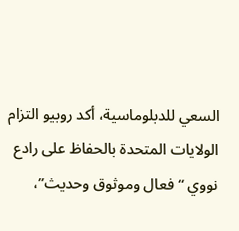السعي للدبلوماسية، أكد روبيو التزام الولايات المتحدة بالحفاظ على رادع نووي “فعال وموثوق وحديث”،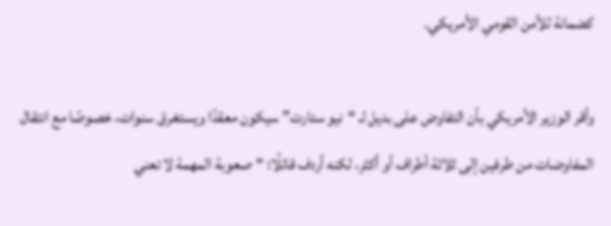كضمانة للأمن القومي الأمريكي.

وأقر الوزير الأمريكي بأن التفاوض على بديل لـ “نيو ستارت” سيكون معقدًا ويستغرق سنوات، خصوصًا مع انتقال المفاوضات من طرفين إلى ثلاثة أطراف أو أكثر، لكنه أردف قائلًا: “صعوبة المهمة لا تعني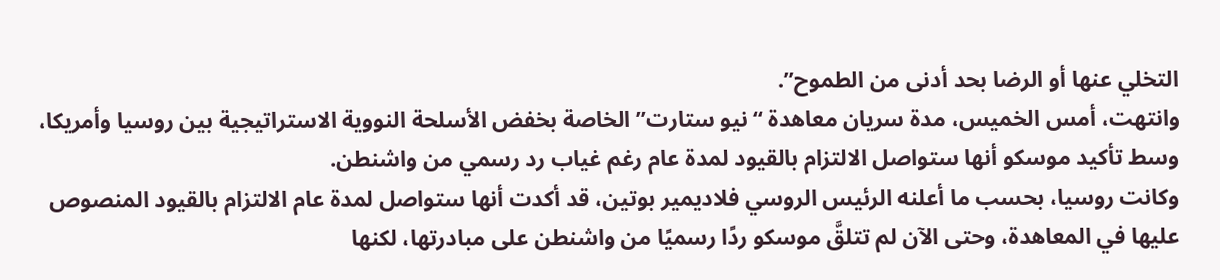التخلي عنها أو الرضا بحد أدنى من الطموح”.
وانتهت، أمس الخميس، مدة سريان معاهدة “نيو ستارت” الخاصة بخفض الأسلحة النووية الاستراتيجية بين روسيا وأمريكا، وسط تأكيد موسكو أنها ستواصل الالتزام بالقيود لمدة عام رغم غياب رد رسمي من واشنطن.
وكانت روسيا، بحسب ما أعلنه الرئيس الروسي فلاديمير بوتين، قد أكدت أنها ستواصل لمدة عام الالتزام بالقيود المنصوص عليها في المعاهدة، وحتى الآن لم تتلقَّ موسكو ردًا رسميًا من واشنطن على مبادرتها، لكنها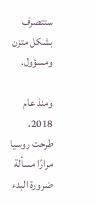ستتصرف بشكل متزن ومسؤول.

ومنذ عام 2018، طرحت روسيا مرارًا مسألة ضرورة البدء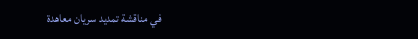في مناقشة تمديد سريان معاهدة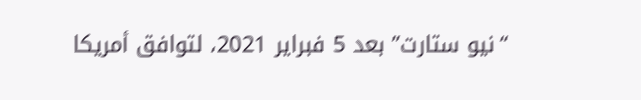“نيو ستارت” بعد 5 فبراير 2021، لتوافق أمريكا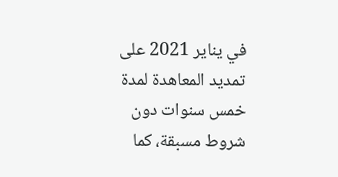في يناير 2021 على تمديد المعاهدة لمدة خمس سنوات دون شروط مسبقة، كما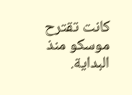كانت تقترح موسكو منذ البداية.